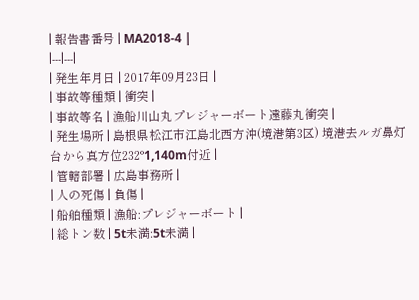| 報告書番号 | MA2018-4 |
|---|---|
| 発生年月日 | 2017年09月23日 |
| 事故等種類 | 衝突 |
| 事故等名 | 漁船川山丸プレジャーボート遠藤丸衝突 |
| 発生場所 | 島根県松江市江島北西方沖(境港第3区) 境港去ルガ鼻灯台から真方位232°1,140m付近 |
| 管轄部署 | 広島事務所 |
| 人の死傷 | 負傷 |
| 船舶種類 | 漁船:プレジャーボート |
| 総トン数 | 5t未満:5t未満 |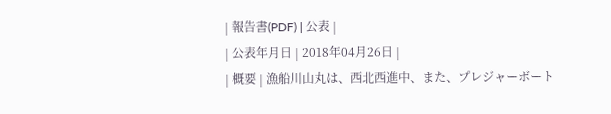| 報告書(PDF) | 公表 |
| 公表年月日 | 2018年04月26日 |
| 概要 | 漁船川山丸は、西北西進中、また、プレジャーボート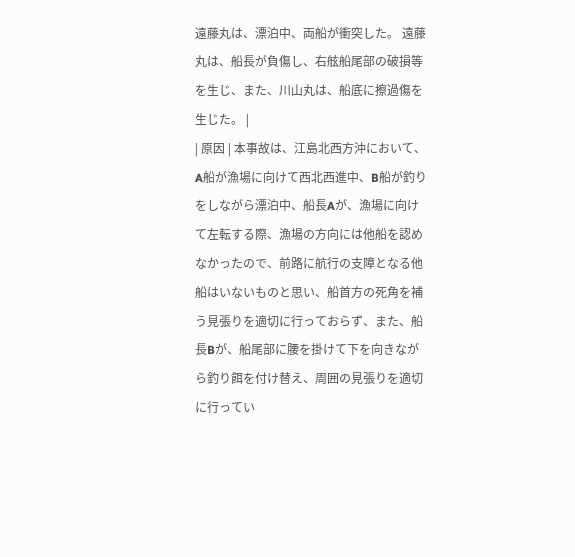遠藤丸は、漂泊中、両船が衝突した。 遠藤丸は、船長が負傷し、右舷船尾部の破損等を生じ、また、川山丸は、船底に擦過傷を生じた。 |
| 原因 | 本事故は、江島北西方沖において、A船が漁場に向けて西北西進中、B船が釣りをしながら漂泊中、船長Aが、漁場に向けて左転する際、漁場の方向には他船を認めなかったので、前路に航行の支障となる他船はいないものと思い、船首方の死角を補う見張りを適切に行っておらず、また、船長Bが、船尾部に腰を掛けて下を向きながら釣り餌を付け替え、周囲の見張りを適切に行ってい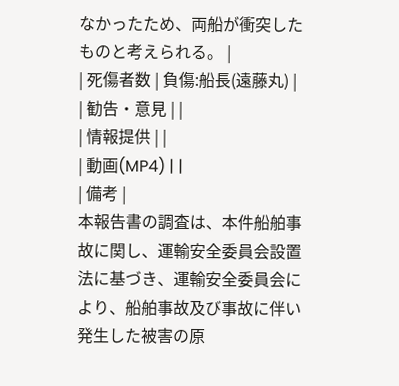なかったため、両船が衝突したものと考えられる。 |
| 死傷者数 | 負傷:船長(遠藤丸) |
| 勧告・意見 | |
| 情報提供 | |
| 動画(MP4) | |
| 備考 |
本報告書の調査は、本件船舶事故に関し、運輸安全委員会設置法に基づき、運輸安全委員会により、船舶事故及び事故に伴い発生した被害の原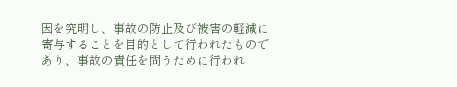因を究明し、事故の防止及び被害の軽減に寄与することを目的として行われたものであり、事故の責任を問うために行われ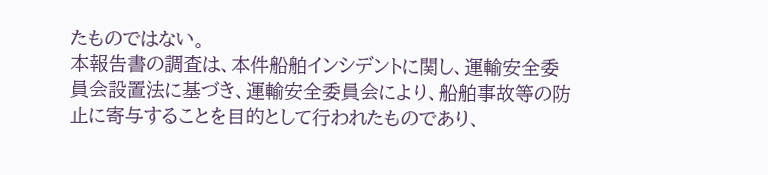たものではない。
本報告書の調査は、本件船舶インシデントに関し、運輸安全委員会設置法に基づき、運輸安全委員会により、船舶事故等の防止に寄与することを目的として行われたものであり、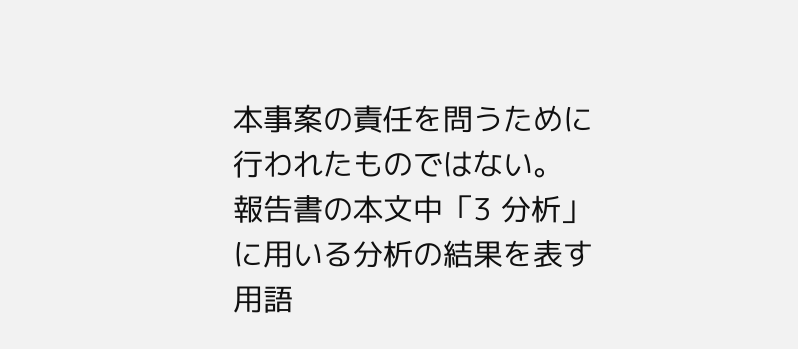本事案の責任を問うために行われたものではない。
報告書の本文中「3 分析」に用いる分析の結果を表す用語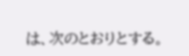は、次のとおりとする。